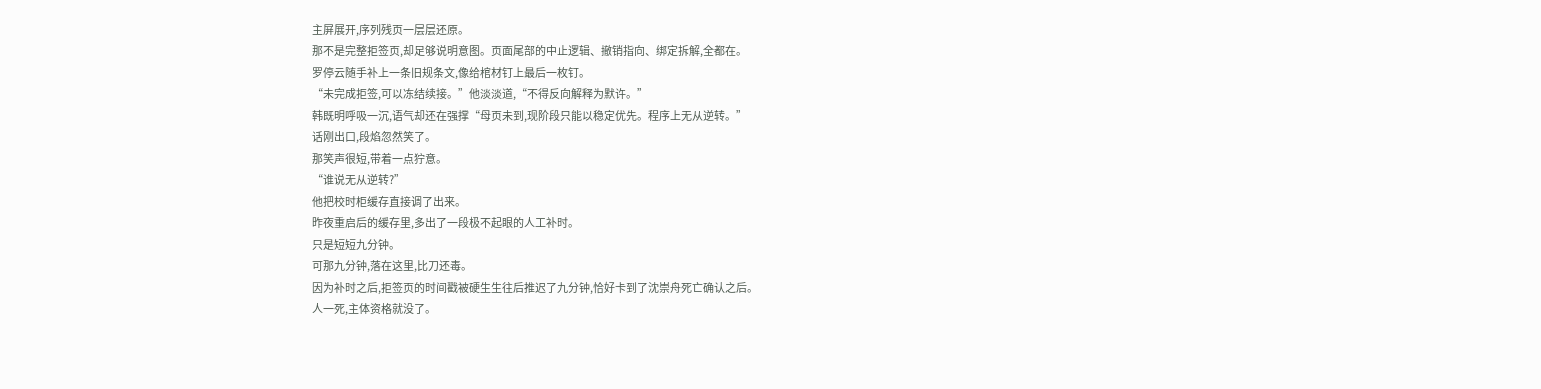主屏展开,序列残页一层层还原。
那不是完整拒签页,却足够说明意图。页面尾部的中止逻辑、撤销指向、绑定拆解,全都在。
罗停云随手补上一条旧规条文,像给棺材钉上最后一枚钉。
“未完成拒签,可以冻结续接。”他淡淡道,“不得反向解释为默许。”
韩既明呼吸一沉,语气却还在强撑“母页未到,现阶段只能以稳定优先。程序上无从逆转。”
话刚出口,段焰忽然笑了。
那笑声很短,带着一点狞意。
“谁说无从逆转?”
他把校时柜缓存直接调了出来。
昨夜重启后的缓存里,多出了一段极不起眼的人工补时。
只是短短九分钟。
可那九分钟,落在这里,比刀还毒。
因为补时之后,拒签页的时间戳被硬生生往后推迟了九分钟,恰好卡到了沈崇舟死亡确认之后。
人一死,主体资格就没了。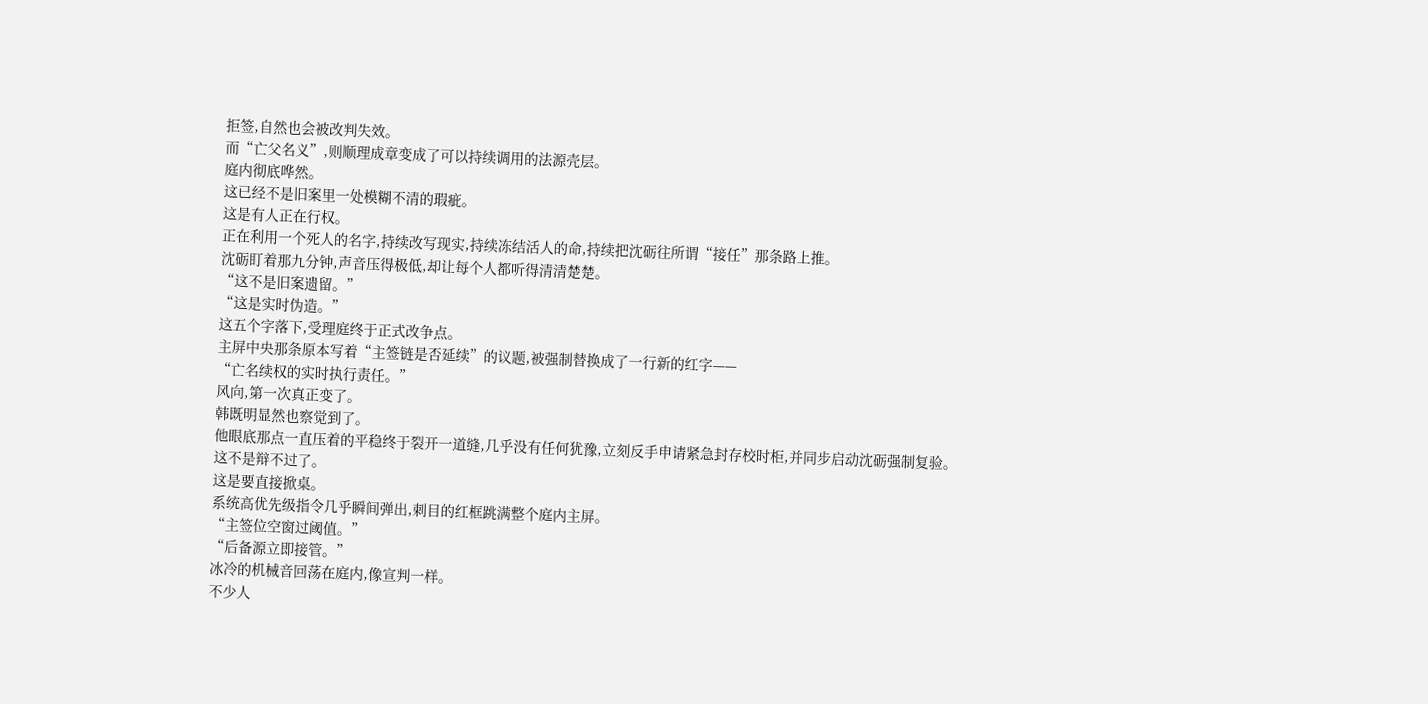拒签,自然也会被改判失效。
而“亡父名义”,则顺理成章变成了可以持续调用的法源壳层。
庭内彻底哗然。
这已经不是旧案里一处模糊不清的瑕疵。
这是有人正在行权。
正在利用一个死人的名字,持续改写现实,持续冻结活人的命,持续把沈砺往所谓“接任”那条路上推。
沈砺盯着那九分钟,声音压得极低,却让每个人都听得清清楚楚。
“这不是旧案遗留。”
“这是实时伪造。”
这五个字落下,受理庭终于正式改争点。
主屏中央那条原本写着“主签链是否延续”的议题,被强制替换成了一行新的红字——
“亡名续权的实时执行责任。”
风向,第一次真正变了。
韩既明显然也察觉到了。
他眼底那点一直压着的平稳终于裂开一道缝,几乎没有任何犹豫,立刻反手申请紧急封存校时柜,并同步启动沈砺强制复验。
这不是辩不过了。
这是要直接掀桌。
系统高优先级指令几乎瞬间弹出,刺目的红框跳满整个庭内主屏。
“主签位空窗过阈值。”
“后备源立即接管。”
冰冷的机械音回荡在庭内,像宣判一样。
不少人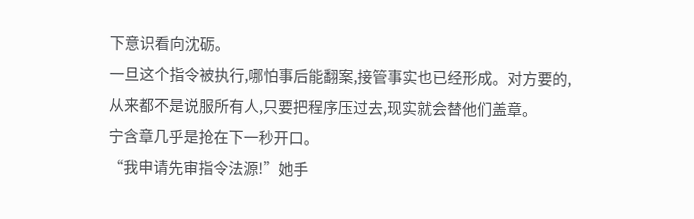下意识看向沈砺。
一旦这个指令被执行,哪怕事后能翻案,接管事实也已经形成。对方要的,从来都不是说服所有人,只要把程序压过去,现实就会替他们盖章。
宁含章几乎是抢在下一秒开口。
“我申请先审指令法源!”她手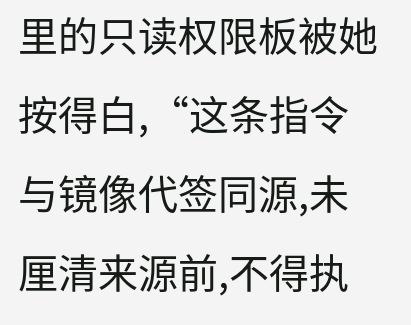里的只读权限板被她按得白,“这条指令与镜像代签同源,未厘清来源前,不得执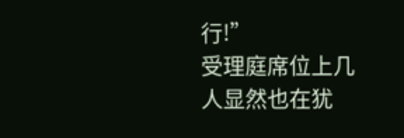行!”
受理庭席位上几人显然也在犹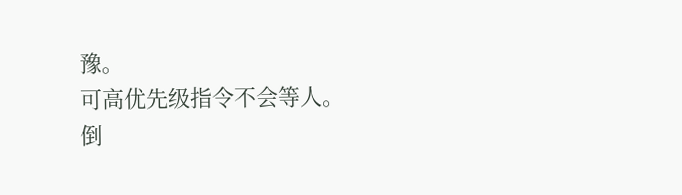豫。
可高优先级指令不会等人。
倒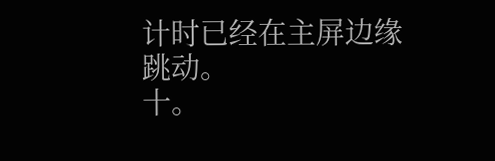计时已经在主屏边缘跳动。
十。